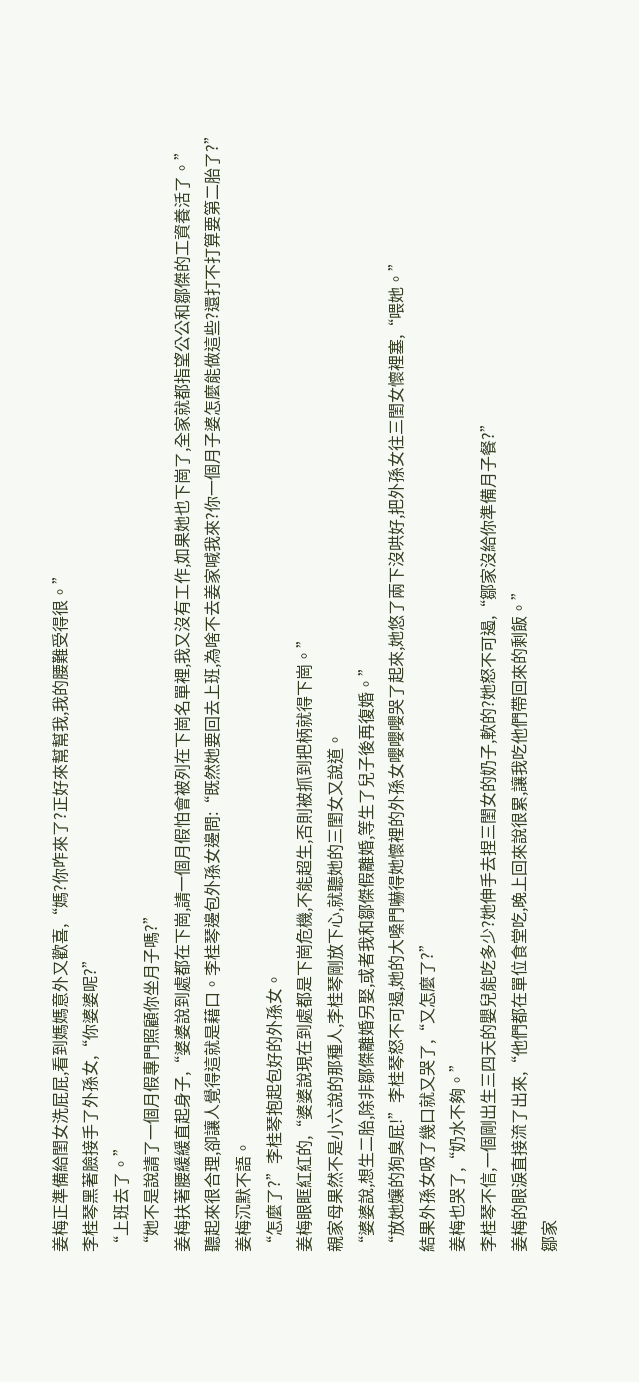姜梅正準備給閨女洗屁屁,看到媽媽意外又歡喜,“媽?你咋來了?正好來幫幫我,我的腰難受得很。”
李桂琴黑著臉接手了外孫女,“你婆婆呢?”
“上班去了。”
“她不是說請了一個月假專門照顧你坐月子嗎?”
姜梅扶著腰緩緩直起身子,“婆婆說到處都在下崗,請一個月假怕會被列在下崗名單裡,我又沒有工作,如果她也下崗了,全家就都指望公公和鄒傑的工資養活了。”
聽起來很合理,卻讓人覺得這就是藉口。李桂琴邊包外孫女邊問:“既然她要回去上班,為啥不去姜家喊我來?你一個月子婆怎麼能做這些?還打不打算要第二胎了?”
姜梅沉默不語。
“怎麼了?”李桂琴抱起包好的外孫女。
姜梅眼眶紅紅的,“婆婆說現在到處都是下崗危機,不能超生,否則被抓到把柄就得下崗。”
親家母果然不是小六說的那種人,李桂琴剛放下心,就聽她的三閨女又說道。
“婆婆說,想生二胎,除非鄒傑離婚另娶,或者我和鄒傑假離婚,等生了兒子後再復婚。”
“放她孃的狗臭屁!”李桂琴怒不可遏,她的大嗓門嚇得她懷裡的外孫女嚶嚶嚶哭了起來,她悠了兩下沒哄好,把外孫女往三閨女懷裡塞,“喂她。”
結果外孫女吸了幾口就又哭了,“又怎麼了?”
姜梅也哭了,“奶水不夠。”
李桂琴不信,一個剛出生三四天的嬰兒能吃多少?她伸手去捏三閨女的奶子,軟的?她怒不可遏,“鄒家沒給你準備月子餐?”
姜梅的眼淚直接流了出來,“他們都在單位食堂吃,晚上回來說很累,讓我吃他們帶回來的剩飯。”
鄒家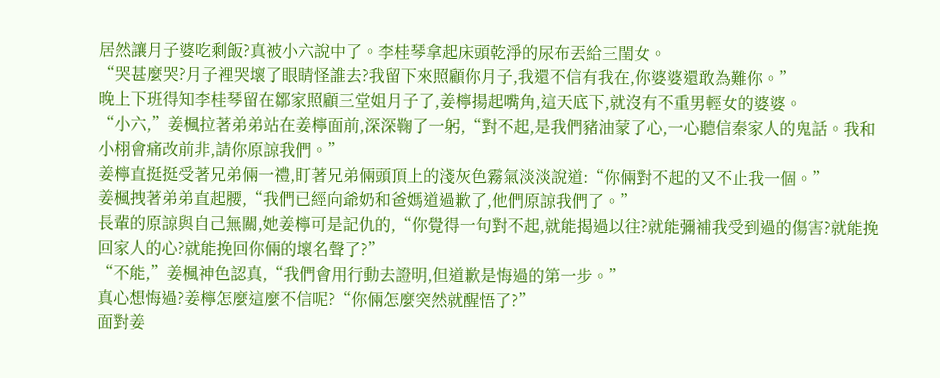居然讓月子婆吃剩飯?真被小六說中了。李桂琴拿起床頭乾淨的尿布丟給三閨女。
“哭甚麼哭?月子裡哭壞了眼睛怪誰去?我留下來照顧你月子,我還不信有我在,你婆婆還敢為難你。”
晚上下班得知李桂琴留在鄒家照顧三堂姐月子了,姜檸揚起嘴角,這天底下,就沒有不重男輕女的婆婆。
“小六,”姜楓拉著弟弟站在姜檸面前,深深鞠了一躬,“對不起,是我們豬油蒙了心,一心聽信秦家人的鬼話。我和小栩會痛改前非,請你原諒我們。”
姜檸直挺挺受著兄弟倆一禮,盯著兄弟倆頭頂上的淺灰色霧氣淡淡說道:“你倆對不起的又不止我一個。”
姜楓拽著弟弟直起腰,“我們已經向爺奶和爸媽道過歉了,他們原諒我們了。”
長輩的原諒與自己無關,她姜檸可是記仇的,“你覺得一句對不起,就能揭過以往?就能彌補我受到過的傷害?就能挽回家人的心?就能挽回你倆的壞名聲了?”
“不能,”姜楓神色認真,“我們會用行動去證明,但道歉是悔過的第一步。”
真心想悔過?姜檸怎麼這麼不信呢?“你倆怎麼突然就醒悟了?”
面對姜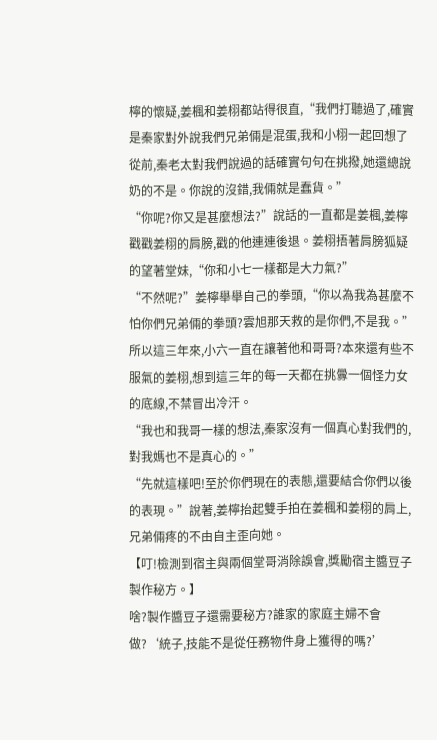檸的懷疑,姜楓和姜栩都站得很直,“我們打聽過了,確實是秦家對外說我們兄弟倆是混蛋,我和小栩一起回想了從前,秦老太對我們說過的話確實句句在挑撥,她還總說奶的不是。你說的沒錯,我倆就是蠢貨。”
“你呢?你又是甚麼想法?”說話的一直都是姜楓,姜檸戳戳姜栩的肩膀,戳的他連連後退。姜栩捂著肩膀狐疑的望著堂妹,“你和小七一樣都是大力氣?”
“不然呢?”姜檸舉舉自己的拳頭,“你以為我為甚麼不怕你們兄弟倆的拳頭?雲旭那天救的是你們,不是我。”
所以這三年來,小六一直在讓著他和哥哥?本來還有些不服氣的姜栩,想到這三年的每一天都在挑釁一個怪力女的底線,不禁冒出冷汗。
“我也和我哥一樣的想法,秦家沒有一個真心對我們的,對我媽也不是真心的。”
“先就這樣吧!至於你們現在的表態,還要結合你們以後的表現。”說著,姜檸抬起雙手拍在姜楓和姜栩的肩上,兄弟倆疼的不由自主歪向她。
【叮!檢測到宿主與兩個堂哥消除誤會,獎勵宿主醬豆子製作秘方。】
啥?製作醬豆子還需要秘方?誰家的家庭主婦不會做?‘統子,技能不是從任務物件身上獲得的嗎?’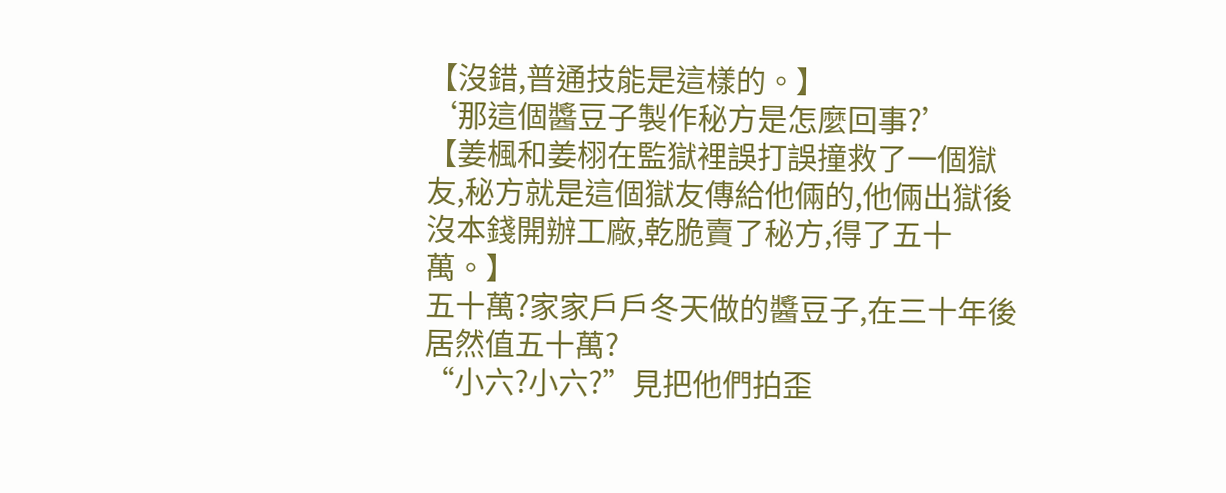【沒錯,普通技能是這樣的。】
‘那這個醬豆子製作秘方是怎麼回事?’
【姜楓和姜栩在監獄裡誤打誤撞救了一個獄友,秘方就是這個獄友傳給他倆的,他倆出獄後沒本錢開辦工廠,乾脆賣了秘方,得了五十萬。】
五十萬?家家戶戶冬天做的醬豆子,在三十年後居然值五十萬?
“小六?小六?”見把他們拍歪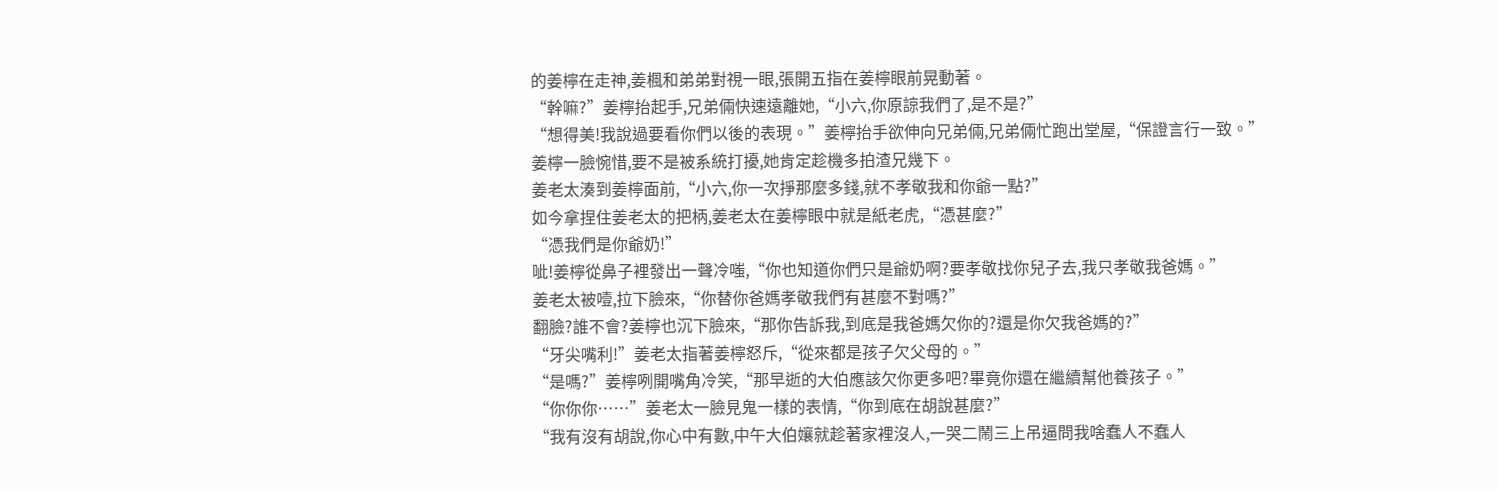的姜檸在走神,姜楓和弟弟對視一眼,張開五指在姜檸眼前晃動著。
“幹嘛?”姜檸抬起手,兄弟倆快速遠離她,“小六,你原諒我們了,是不是?”
“想得美!我說過要看你們以後的表現。”姜檸抬手欲伸向兄弟倆,兄弟倆忙跑出堂屋,“保證言行一致。”
姜檸一臉惋惜,要不是被系統打擾,她肯定趁機多拍渣兄幾下。
姜老太湊到姜檸面前,“小六,你一次掙那麼多錢,就不孝敬我和你爺一點?”
如今拿捏住姜老太的把柄,姜老太在姜檸眼中就是紙老虎,“憑甚麼?”
“憑我們是你爺奶!”
呲!姜檸從鼻子裡發出一聲冷嗤,“你也知道你們只是爺奶啊?要孝敬找你兒子去,我只孝敬我爸媽。”
姜老太被噎,拉下臉來,“你替你爸媽孝敬我們有甚麼不對嗎?”
翻臉?誰不會?姜檸也沉下臉來,“那你告訴我,到底是我爸媽欠你的?還是你欠我爸媽的?”
“牙尖嘴利!”姜老太指著姜檸怒斥,“從來都是孩子欠父母的。”
“是嗎?”姜檸咧開嘴角冷笑,“那早逝的大伯應該欠你更多吧?畢竟你還在繼續幫他養孩子。”
“你你你……”姜老太一臉見鬼一樣的表情,“你到底在胡說甚麼?”
“我有沒有胡說,你心中有數,中午大伯孃就趁著家裡沒人,一哭二鬧三上吊逼問我啥蠢人不蠢人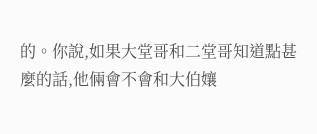的。你說,如果大堂哥和二堂哥知道點甚麼的話,他倆會不會和大伯孃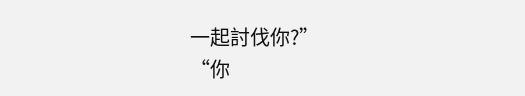一起討伐你?”
“你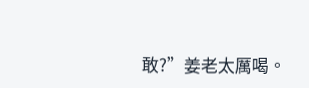敢?”姜老太厲喝。